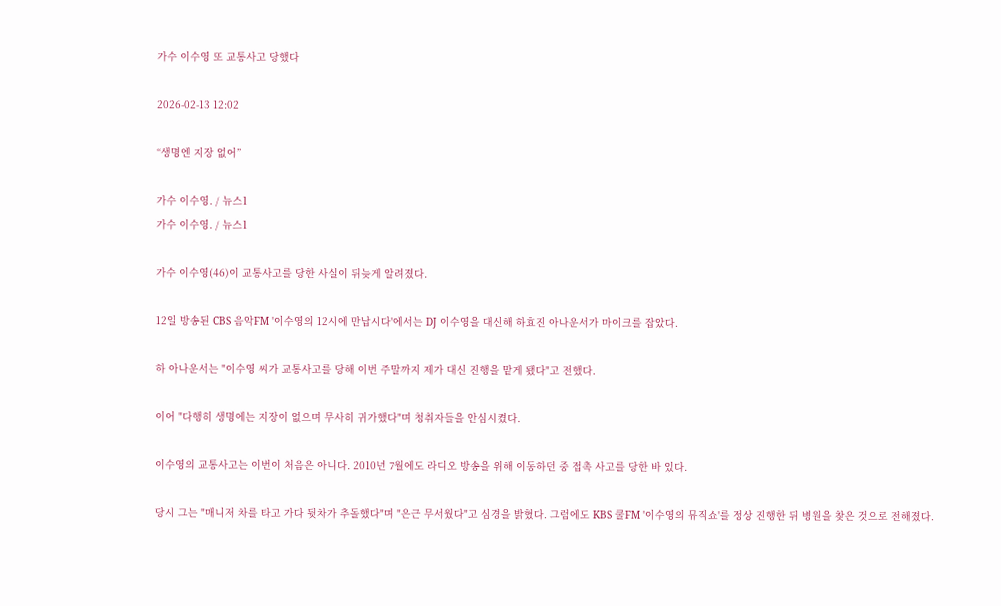가수 이수영 또 교통사고 당했다

2026-02-13 12:02

“생명엔 지장 없어”

가수 이수영. / 뉴스1
가수 이수영. / 뉴스1

가수 이수영(46)이 교통사고를 당한 사실이 뒤늦게 알려졌다.

12일 방송된 CBS 음악FM '이수영의 12시에 만납시다'에서는 DJ 이수영을 대신해 하효진 아나운서가 마이크를 잡았다.

하 아나운서는 "이수영 씨가 교통사고를 당해 이번 주말까지 제가 대신 진행을 맡게 됐다"고 전했다.

이어 "다행히 생명에는 지장이 없으며 무사히 귀가했다"며 청취자들을 안심시켰다.

이수영의 교통사고는 이번이 처음은 아니다. 2010년 7월에도 라디오 방송을 위해 이동하던 중 접촉 사고를 당한 바 있다.

당시 그는 "매니저 차를 타고 가다 뒷차가 추돌했다"며 "은근 무서웠다"고 심경을 밝혔다. 그럼에도 KBS 쿨FM '이수영의 뮤직쇼'를 정상 진행한 뒤 병원을 찾은 것으로 전해졌다.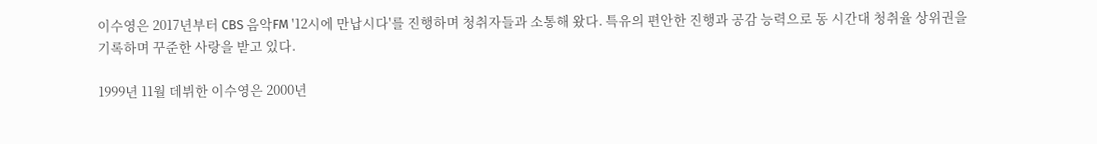이수영은 2017년부터 CBS 음악FM '12시에 만납시다'를 진행하며 청취자들과 소통해 왔다. 특유의 편안한 진행과 공감 능력으로 동 시간대 청취율 상위권을 기록하며 꾸준한 사랑을 받고 있다.

1999년 11월 데뷔한 이수영은 2000년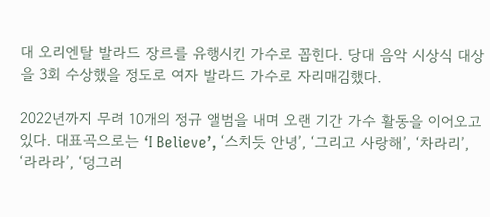대 오리엔탈 발라드 장르를 유행시킨 가수로 꼽힌다. 당대 음악 시상식 대상을 3회 수상했을 정도로 여자 발라드 가수로 자리매김했다.

2022년까지 무려 10개의 정규 앨범을 내며 오랜 기간 가수 활동을 이어오고 있다. 대표곡으로는 ‘I Believe’, ‘스치듯 안녕’, ‘그리고 사랑해’, ‘차라리’, ‘라라라’, ‘덩그러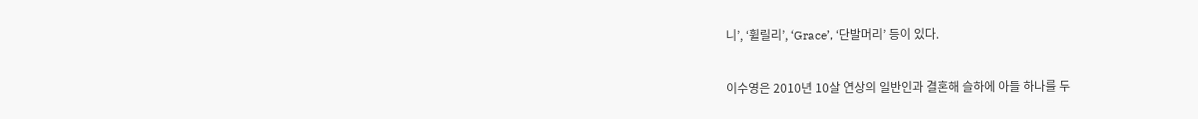니’, ‘휠릴리’, ‘Grace’, ‘단발머리’ 등이 있다.

이수영은 2010년 10살 연상의 일반인과 결혼해 슬하에 아들 하나를 두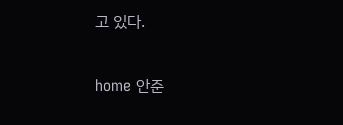고 있다.

home 안준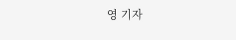영 기자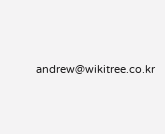andrew@wikitree.co.kr